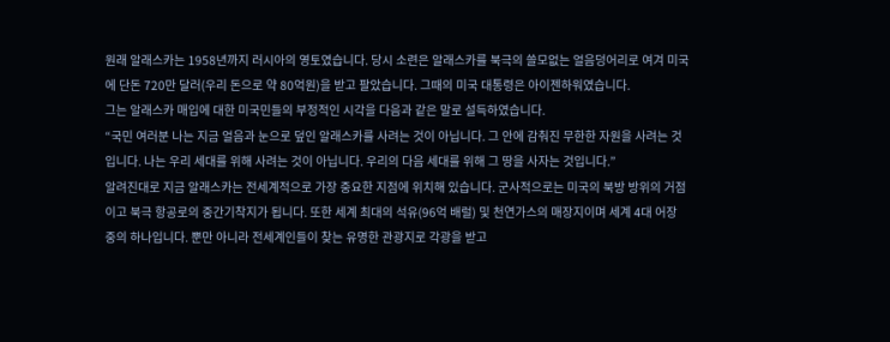원래 알래스카는 1958년까지 러시아의 영토였습니다. 당시 소련은 알래스카를 북극의 쓸모없는 얼음덩어리로 여겨 미국에 단돈 720만 달러(우리 돈으로 약 80억원)을 받고 팔았습니다. 그때의 미국 대통령은 아이젠하워였습니다.
그는 알래스카 매입에 대한 미국민들의 부정적인 시각을 다음과 같은 말로 설득하였습니다.
“국민 여러분 나는 지금 얼음과 눈으로 덮인 알래스카를 사려는 것이 아닙니다. 그 안에 감춰진 무한한 자원을 사려는 것입니다. 나는 우리 세대를 위해 사려는 것이 아닙니다. 우리의 다음 세대를 위해 그 땅을 사자는 것입니다.”
알려진대로 지금 알래스카는 전세계적으로 가장 중요한 지점에 위치해 있습니다. 군사적으로는 미국의 북방 방위의 거점이고 북극 항공로의 중간기착지가 됩니다. 또한 세계 최대의 석유(96억 배럴) 및 천연가스의 매장지이며 세계 4대 어장 중의 하나입니다. 뿐만 아니라 전세계인들이 찾는 유명한 관광지로 각광을 받고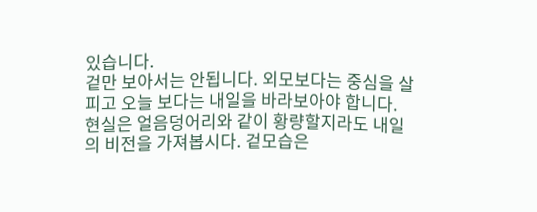있습니다.
겉만 보아서는 안됩니다. 외모보다는 중심을 살피고 오늘 보다는 내일을 바라보아야 합니다.
현실은 얼음덩어리와 같이 황량할지라도 내일의 비전을 가져봅시다. 겉모습은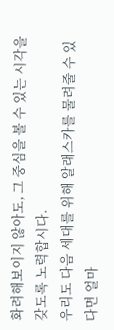화려해보이지 않아도, 그 중심을 볼 수 있는 시각을 갖도록 노력합시다.
우리도 다음 세대를 위해 알래스카를 물려줄 수 있다면 얼마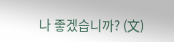나 좋겠습니까? (文)